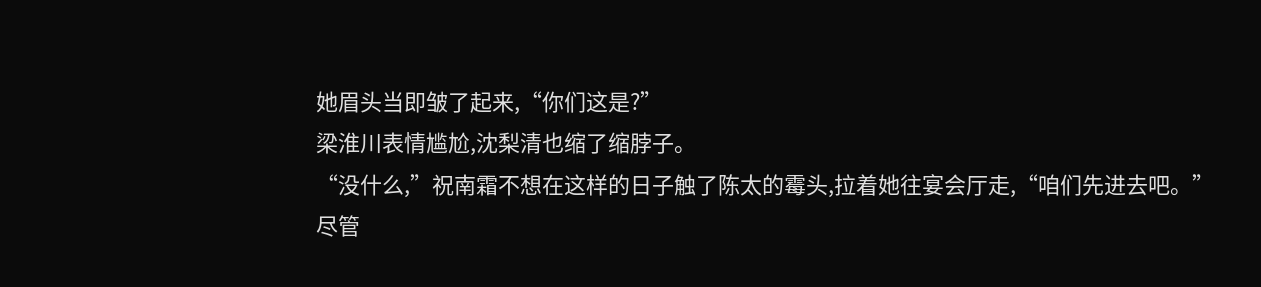她眉头当即皱了起来,“你们这是?”
梁淮川表情尴尬,沈梨清也缩了缩脖子。
“没什么,”祝南霜不想在这样的日子触了陈太的霉头,拉着她往宴会厅走,“咱们先进去吧。”
尽管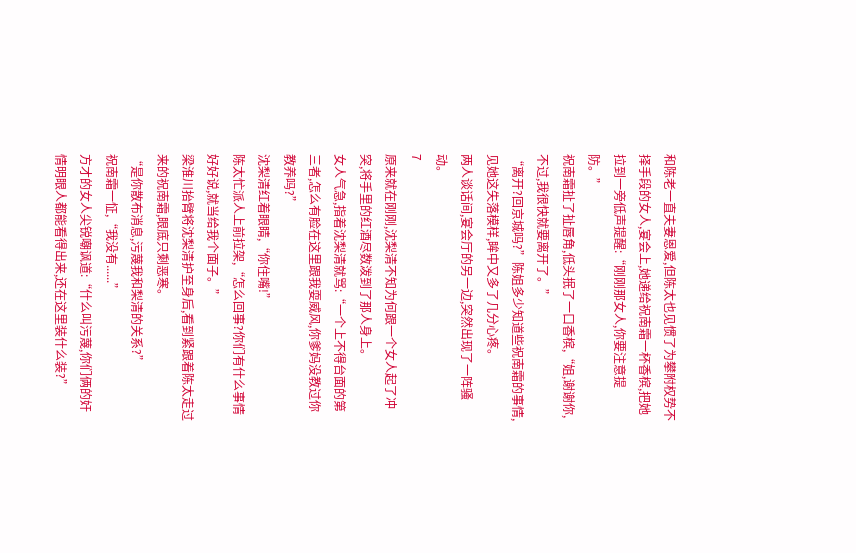和陈老一直夫妻恩爱,但陈太也见惯了为攀附权势不择手段的女人,宴会上,她递给祝南霜一杯香槟,把她拉到一旁低声提醒:“刚刚那女人,你要注意提防。”
祝南霜扯了扯唇角,低头抿了一口香槟,“姐,谢谢你,不过,我很快就要离开了。”
“离开?回京城吗?”陈姐多少知道些祝南霜的事情,见她这失落模样,眸中又多了几分心疼。
两人谈话间,宴会厅的另一边,突然出现了一阵骚动。
7
原来就在刚刚,沈梨清不知为何跟一个女人起了冲突,将手里的红酒尽数泼到了那人身上。
女人气急,指着沈梨清就骂:“一个上不得台面的第三者,怎么有脸在这里跟我耍威风,你爹妈没教过你教养吗?”
沈梨清红着眼睛,“你住嘴!”
陈太忙派人上前拉架,“怎么回事?你们有什么事情好好说,就当给我个面子。”
梁淮川抬臂将沈梨清护至身后,看到紧跟着陈太走过来的祝南霜,眼底只剩恶寒。
“是你散布消息,污蔑我和梨清的关系?”
祝南霜一怔,“我没有......”
方才的女人尖锐嘲讽道:“什么叫污蔑,你们俩的奸情明眼人都能看得出来,还在这里装什么装?”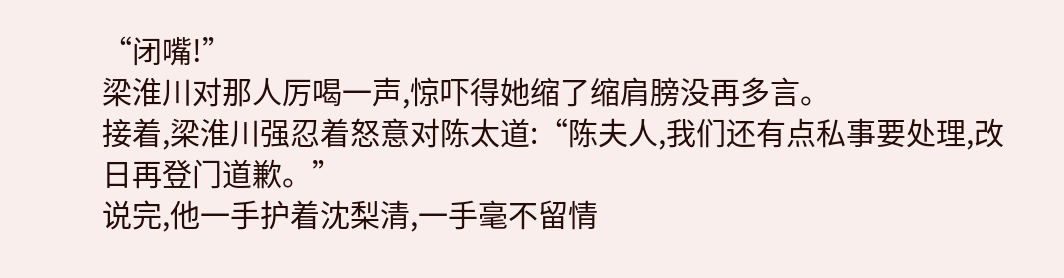“闭嘴!”
梁淮川对那人厉喝一声,惊吓得她缩了缩肩膀没再多言。
接着,梁淮川强忍着怒意对陈太道:“陈夫人,我们还有点私事要处理,改日再登门道歉。”
说完,他一手护着沈梨清,一手毫不留情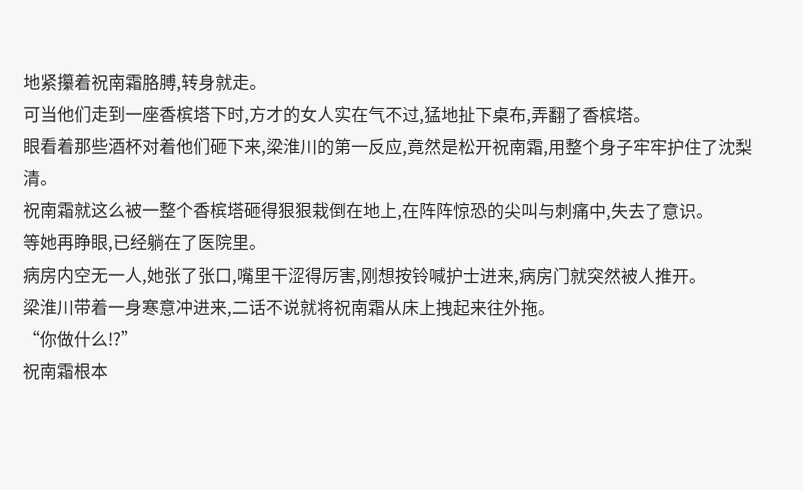地紧攥着祝南霜胳膊,转身就走。
可当他们走到一座香槟塔下时,方才的女人实在气不过,猛地扯下桌布,弄翻了香槟塔。
眼看着那些酒杯对着他们砸下来,梁淮川的第一反应,竟然是松开祝南霜,用整个身子牢牢护住了沈梨清。
祝南霜就这么被一整个香槟塔砸得狠狠栽倒在地上,在阵阵惊恐的尖叫与刺痛中,失去了意识。
等她再睁眼,已经躺在了医院里。
病房内空无一人,她张了张口,嘴里干涩得厉害,刚想按铃喊护士进来,病房门就突然被人推开。
梁淮川带着一身寒意冲进来,二话不说就将祝南霜从床上拽起来往外拖。
“你做什么!?”
祝南霜根本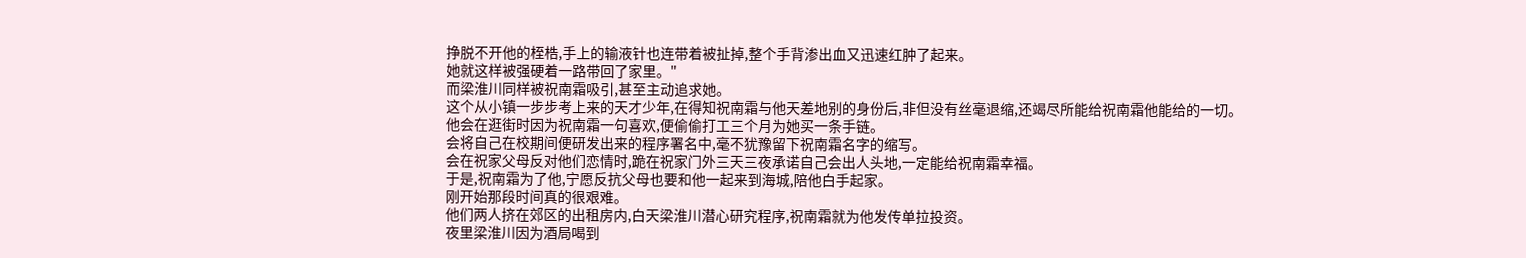挣脱不开他的桎梏,手上的输液针也连带着被扯掉,整个手背渗出血又迅速红肿了起来。
她就这样被强硬着一路带回了家里。"
而梁淮川同样被祝南霜吸引,甚至主动追求她。
这个从小镇一步步考上来的天才少年,在得知祝南霜与他天差地别的身份后,非但没有丝毫退缩,还竭尽所能给祝南霜他能给的一切。
他会在逛街时因为祝南霜一句喜欢,便偷偷打工三个月为她买一条手链。
会将自己在校期间便研发出来的程序署名中,毫不犹豫留下祝南霜名字的缩写。
会在祝家父母反对他们恋情时,跪在祝家门外三天三夜承诺自己会出人头地,一定能给祝南霜幸福。
于是,祝南霜为了他,宁愿反抗父母也要和他一起来到海城,陪他白手起家。
刚开始那段时间真的很艰难。
他们两人挤在郊区的出租房内,白天梁淮川潜心研究程序,祝南霜就为他发传单拉投资。
夜里梁淮川因为酒局喝到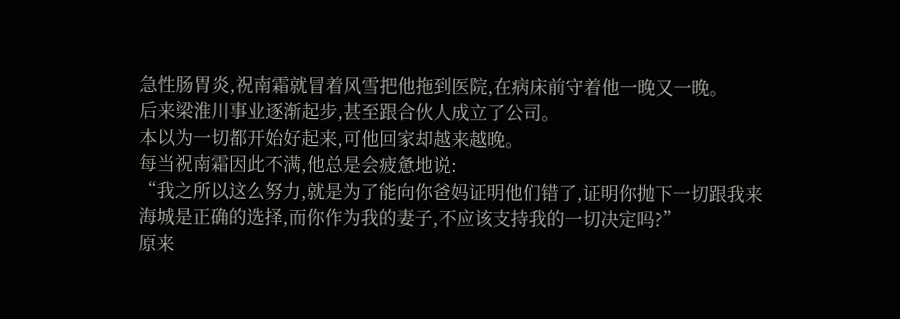急性肠胃炎,祝南霜就冒着风雪把他拖到医院,在病床前守着他一晚又一晚。
后来梁淮川事业逐渐起步,甚至跟合伙人成立了公司。
本以为一切都开始好起来,可他回家却越来越晚。
每当祝南霜因此不满,他总是会疲惫地说:
“我之所以这么努力,就是为了能向你爸妈证明他们错了,证明你抛下一切跟我来海城是正确的选择,而你作为我的妻子,不应该支持我的一切决定吗?”
原来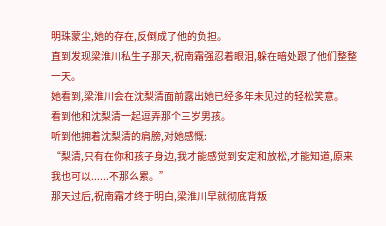明珠蒙尘,她的存在,反倒成了他的负担。
直到发现梁淮川私生子那天,祝南霜强忍着眼泪,躲在暗处跟了他们整整一天。
她看到,梁淮川会在沈梨清面前露出她已经多年未见过的轻松笑意。
看到他和沈梨清一起逗弄那个三岁男孩。
听到他拥着沈梨清的肩膀,对她感慨:
“梨清,只有在你和孩子身边,我才能感觉到安定和放松,才能知道,原来我也可以......不那么累。”
那天过后,祝南霜才终于明白,梁淮川早就彻底背叛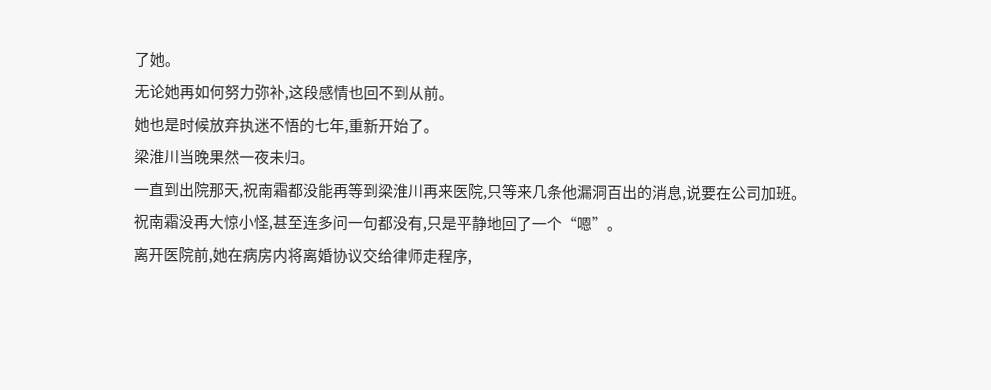了她。
无论她再如何努力弥补,这段感情也回不到从前。
她也是时候放弃执迷不悟的七年,重新开始了。
梁淮川当晚果然一夜未归。
一直到出院那天,祝南霜都没能再等到梁淮川再来医院,只等来几条他漏洞百出的消息,说要在公司加班。
祝南霜没再大惊小怪,甚至连多问一句都没有,只是平静地回了一个“嗯”。
离开医院前,她在病房内将离婚协议交给律师走程序,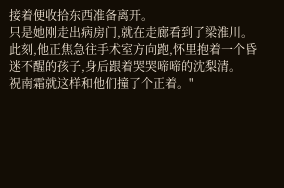接着便收拾东西准备离开。
只是她刚走出病房门,就在走廊看到了梁淮川。
此刻,他正焦急往手术室方向跑,怀里抱着一个昏迷不醒的孩子,身后跟着哭哭啼啼的沈梨清。
祝南霜就这样和他们撞了个正着。"